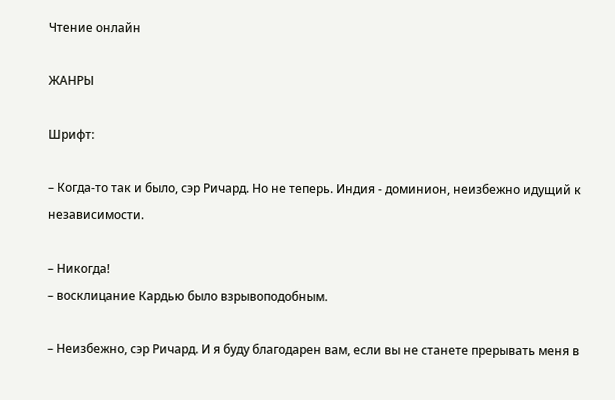Чтение онлайн

ЖАНРЫ

Шрифт:

– Когда-то так и было, сэр Ричард. Но не теперь. Индия - доминион, неизбежно идущий к независимости.

– Никогда!
– восклицание Кардью было взрывоподобным.

– Неизбежно, сэр Ричард. И я буду благодарен вам, если вы не станете прерывать меня в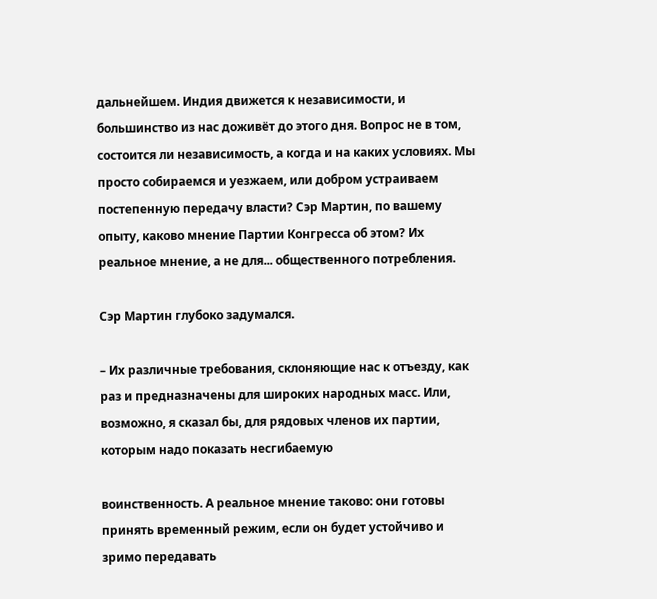дальнейшем. Индия движется к независимости, и большинство из нас доживёт до этого дня. Вопрос не в том, состоится ли независимость, а когда и на каких условиях. Мы просто собираемся и уезжаем, или добром устраиваем постепенную передачу власти? Сэр Мартин, по вашему опыту, каково мнение Партии Конгресса об этом? Их реальное мнение, а не для... общественного потребления.

Сэр Мартин глубоко задумался.

– Их различные требования, склоняющие нас к отъезду, как раз и предназначены для широких народных масс. Или, возможно, я сказал бы, для рядовых членов их партии, которым надо показать несгибаемую

воинственность. А реальное мнение таково: они готовы принять временный режим, если он будет устойчиво и зримо передавать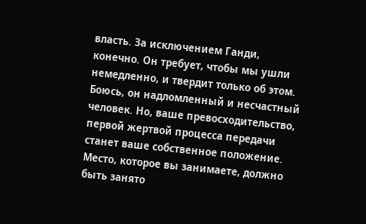власть. За исключением Ганди, конечно. Он требует, чтобы мы ушли немедленно, и твердит только об этом. Боюсь, он надломленный и несчастный человек. Но, ваше превосходительство, первой жертвой процесса передачи станет ваше собственное положение. Место, которое вы занимаете, должно быть занято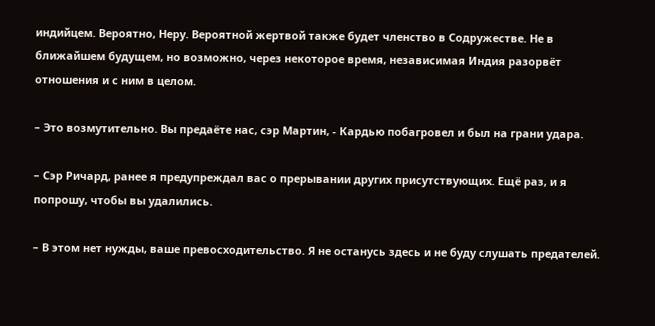индийцем. Вероятно, Неру. Вероятной жертвой также будет членство в Содружестве. Не в ближайшем будущем, но возможно, через некоторое время, независимая Индия разорвёт отношения и с ним в целом.

– Это возмутительно. Вы предаёте нас, сэр Мартин, - Кардью побагровел и был на грани удара.

– Сэр Ричард, ранее я предупреждал вас о прерывании других присутствующих. Ещё раз, и я попрошу, чтобы вы удалились.

– В этом нет нужды, ваше превосходительство. Я не останусь здесь и не буду слушать предателей.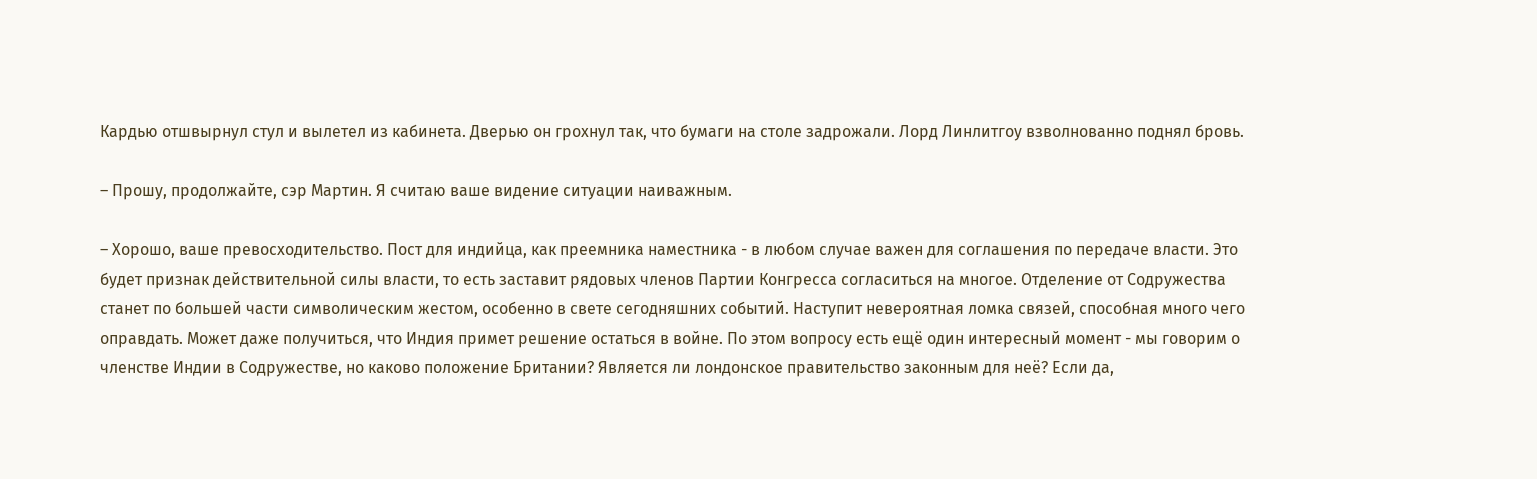Кардью отшвырнул стул и вылетел из кабинета. Дверью он грохнул так, что бумаги на столе задрожали. Лорд Линлитгоу взволнованно поднял бровь.

– Прошу, продолжайте, сэр Мартин. Я считаю ваше видение ситуации наиважным.

– Хорошо, ваше превосходительство. Пост для индийца, как преемника наместника - в любом случае важен для соглашения по передаче власти. Это будет признак действительной силы власти, то есть заставит рядовых членов Партии Конгресса согласиться на многое. Отделение от Содружества станет по большей части символическим жестом, особенно в свете сегодняшних событий. Наступит невероятная ломка связей, способная много чего оправдать. Может даже получиться, что Индия примет решение остаться в войне. По этом вопросу есть ещё один интересный момент - мы говорим о членстве Индии в Содружестве, но каково положение Британии? Является ли лондонское правительство законным для неё? Если да,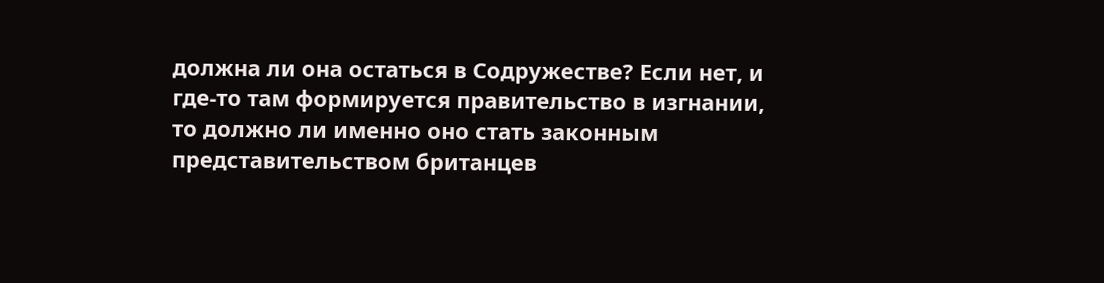должна ли она остаться в Содружестве? Если нет, и где-то там формируется правительство в изгнании, то должно ли именно оно стать законным представительством британцев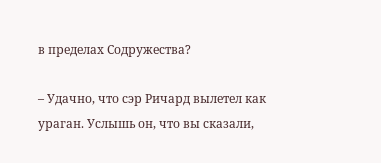в пределах Содружества?

– Удачно, что сэр Ричард вылетел как ураган. Услышь он, что вы сказали,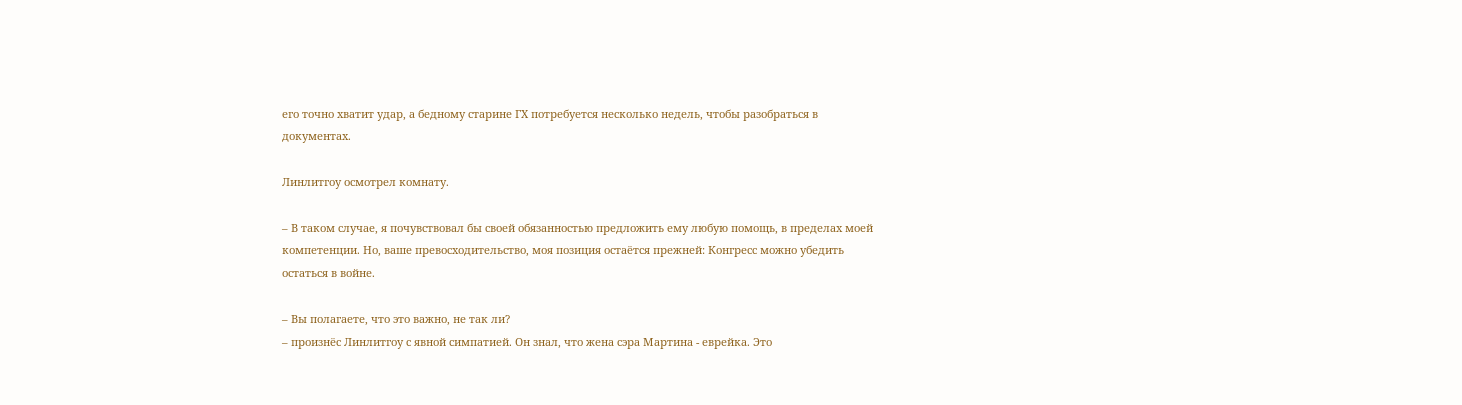его точно хватит удар, а бедному старине ГХ потребуется несколько недель, чтобы разобраться в документах.

Линлитгоу осмотрел комнату.

– В таком случае, я почувствовал бы своей обязанностью предложить ему любую помощь, в пределах моей компетенции. Но, ваше превосходительство, моя позиция остаётся прежней: Конгресс можно убедить остаться в войне.

– Вы полагаете, что это важно, не так ли?
– произнёс Линлитгоу с явной симпатией. Он знал, что жена сэра Мартина - еврейка. Это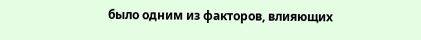было одним из факторов, влияющих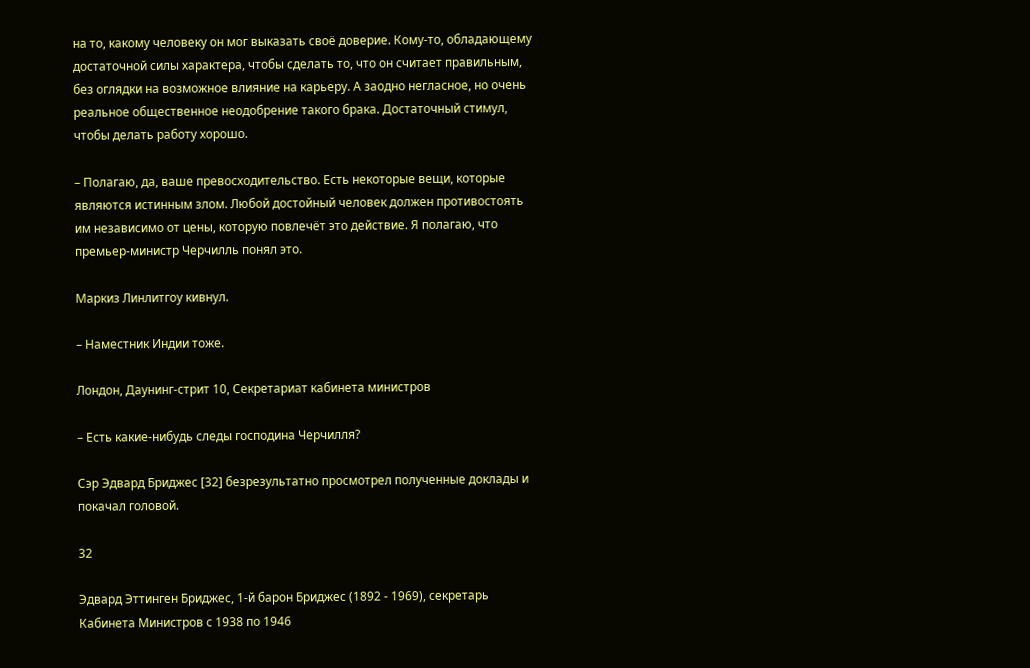на то, какому человеку он мог выказать своё доверие. Кому-то, обладающему достаточной силы характера, чтобы сделать то, что он считает правильным, без оглядки на возможное влияние на карьеру. А заодно негласное, но очень реальное общественное неодобрение такого брака. Достаточный стимул, чтобы делать работу хорошо.

– Полагаю, да, ваше превосходительство. Есть некоторые вещи, которые являются истинным злом. Любой достойный человек должен противостоять им независимо от цены, которую повлечёт это действие. Я полагаю, что премьер-министр Черчилль понял это.

Маркиз Линлитгоу кивнул.

– Наместник Индии тоже.

Лондон, Даунинг-стрит 10, Секретариат кабинета министров

– Есть какие-нибудь следы господина Черчилля?

Сэр Эдвард Бриджес [32] безрезультатно просмотрел полученные доклады и покачал головой.

32

Эдвард Эттинген Бриджес, 1-й барон Бриджес (1892 - 1969), секретарь Кабинета Министров с 1938 по 1946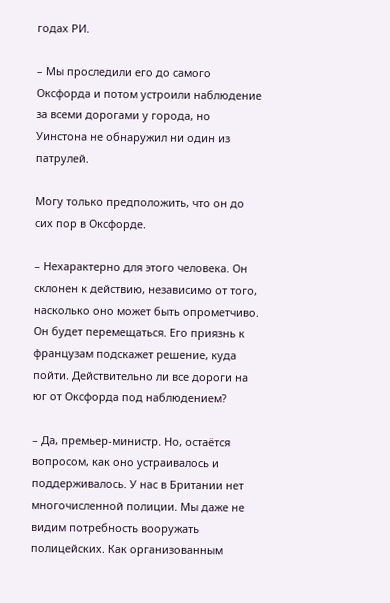годах РИ.

– Мы проследили его до самого Оксфорда и потом устроили наблюдение за всеми дорогами у города, но Уинстона не обнаружил ни один из патрулей.

Могу только предположить, что он до сих пор в Оксфорде.

– Нехарактерно для этого человека. Он склонен к действию, независимо от того, насколько оно может быть опрометчиво. Он будет перемещаться. Его приязнь к французам подскажет решение, куда пойти. Действительно ли все дороги на юг от Оксфорда под наблюдением?

– Да, премьер-министр. Но, остаётся вопросом, как оно устраивалось и поддерживалось. У нас в Британии нет многочисленной полиции. Мы даже не видим потребность вооружать полицейских. Как организованным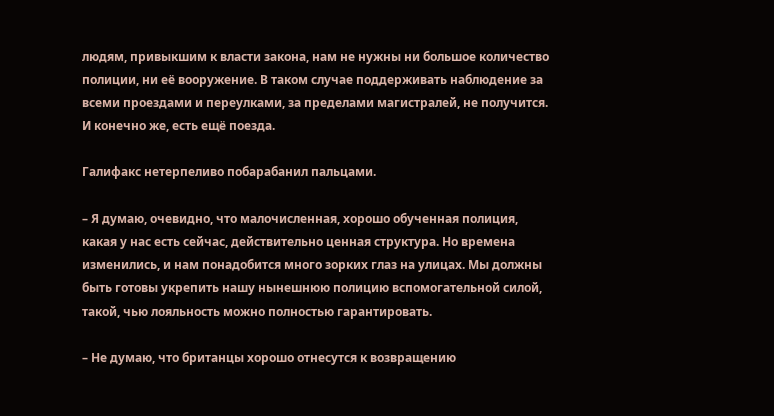людям, привыкшим к власти закона, нам не нужны ни большое количество полиции, ни её вооружение. В таком случае поддерживать наблюдение за всеми проездами и переулками, за пределами магистралей, не получится. И конечно же, есть ещё поезда.

Галифакс нетерпеливо побарабанил пальцами.

– Я думаю, очевидно, что малочисленная, хорошо обученная полиция, какая у нас есть сейчас, действительно ценная структура. Но времена изменились, и нам понадобится много зорких глаз на улицах. Мы должны быть готовы укрепить нашу нынешнюю полицию вспомогательной силой, такой, чью лояльность можно полностью гарантировать.

– Не думаю, что британцы хорошо отнесутся к возвращению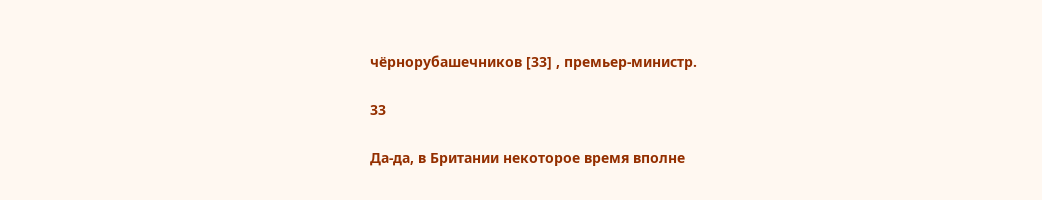чёрнорубашечников [33] , премьер-министр.

33

Да-да, в Британии некоторое время вполне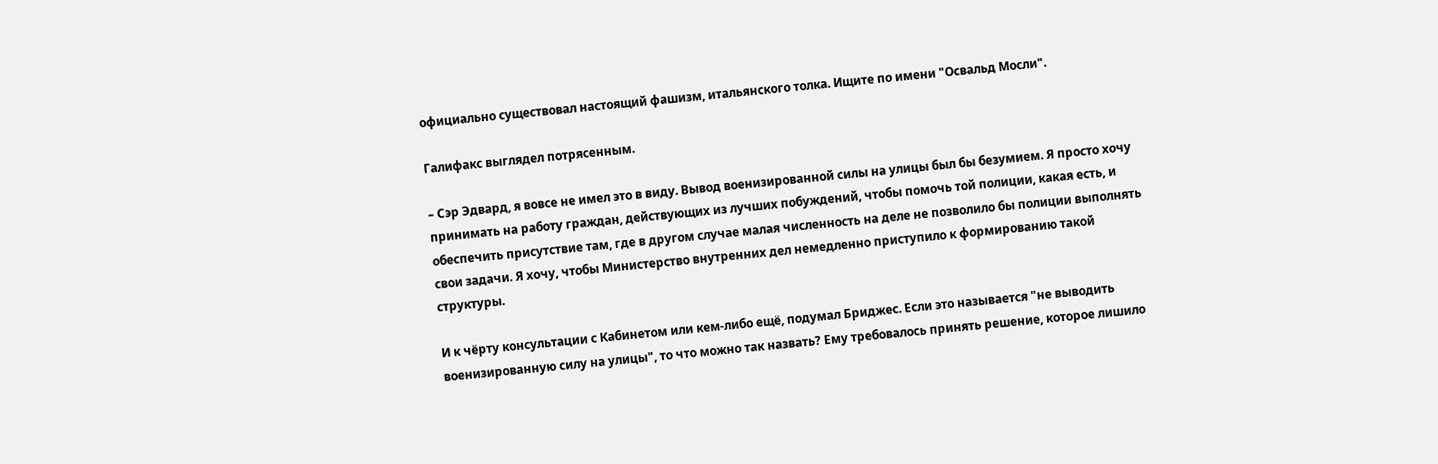официально существовал настоящий фашизм, итальянского толка. Ищите по имени "Освальд Мосли".

Галифакс выглядел потрясенным.

– Сэр Эдвард, я вовсе не имел это в виду. Вывод военизированной силы на улицы был бы безумием. Я просто хочу принимать на работу граждан, действующих из лучших побуждений, чтобы помочь той полиции, какая есть, и обеспечить присутствие там, где в другом случае малая численность на деле не позволило бы полиции выполнять свои задачи. Я хочу, чтобы Министерство внутренних дел немедленно приступило к формированию такой структуры.

И к чёрту консультации с Кабинетом или кем-либо ещё, подумал Бриджес. Если это называется "не выводить военизированную силу на улицы", то что можно так назвать? Ему требовалось принять решение, которое лишило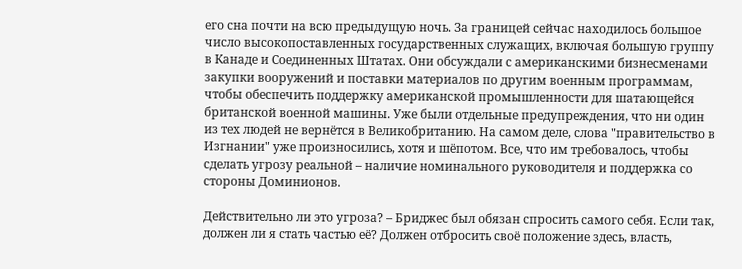его сна почти на всю предыдущую ночь. За границей сейчас находилось большое число высокопоставленных государственных служащих, включая большую группу в Канаде и Соединенных Штатах. Они обсуждали с американскими бизнесменами закупки вооружений и поставки материалов по другим военным программам, чтобы обеспечить поддержку американской промышленности для шатающейся британской военной машины. Уже были отдельные предупреждения, что ни один из тех людей не вернётся в Великобританию. На самом деле, слова "правительство в Изгнании" уже произносились, хотя и шёпотом. Все, что им требовалось, чтобы сделать угрозу реальной – наличие номинального руководителя и поддержка со стороны Доминионов.

Действительно ли это угроза? – Бриджес был обязан спросить самого себя. Если так, должен ли я стать частью её? Должен отбросить своё положение здесь, власть,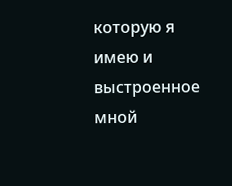которую я имею и выстроенное мной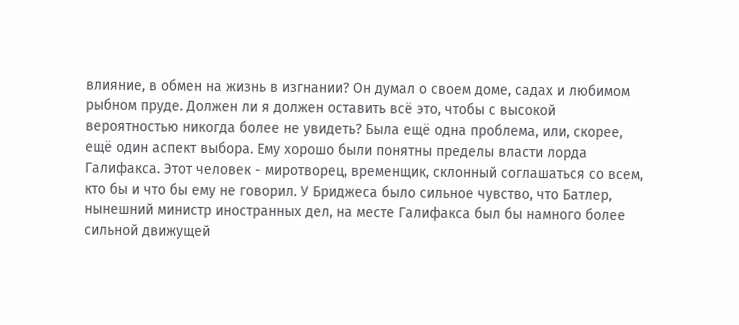влияние, в обмен на жизнь в изгнании? Он думал о своем доме, садах и любимом рыбном пруде. Должен ли я должен оставить всё это, чтобы с высокой вероятностью никогда более не увидеть? Была ещё одна проблема, или, скорее, ещё один аспект выбора. Ему хорошо были понятны пределы власти лорда Галифакса. Этот человек - миротворец, временщик, склонный соглашаться со всем, кто бы и что бы ему не говорил. У Бриджеса было сильное чувство, что Батлер, нынешний министр иностранных дел, на месте Галифакса был бы намного более сильной движущей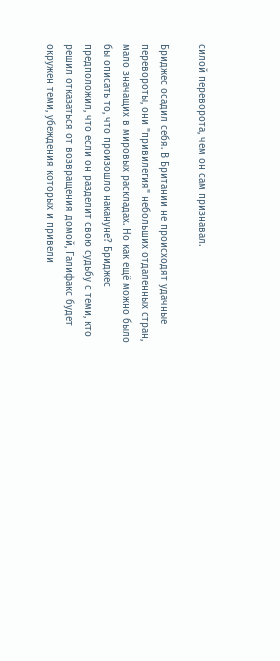силой переворота, чем он сам признавал.

Бриджес осадил себя. В Британии не происходят удачные перевороты, они "привилегия" небольших отдаленных стран, мало значащих в мировых раскладах. Но как ещё можно было бы описать то, что произошло накануне? Бриджес предположил, что если он разделит свою судьбу с теми, кто решил отказаться от возвращения домой, Галифакс будет окружен теми, убеждения которых и привели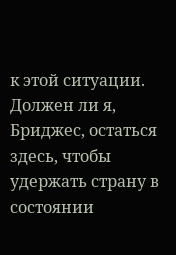к этой ситуации. Должен ли я, Бриджес, остаться здесь, чтобы удержать страну в состоянии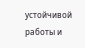устойчивой работы и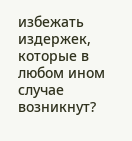избежать издержек, которые в любом ином случае возникнут?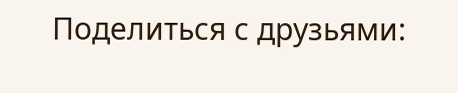Поделиться с друзьями: